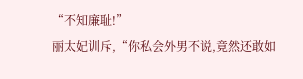“不知廉耻!”
丽太妃训斥,“你私会外男不说,竟然还敢如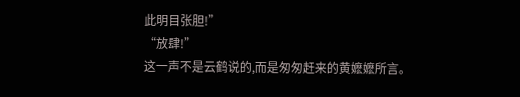此明目张胆!”
“放肆!”
这一声不是云鹤说的,而是匆匆赶来的黄嬷嬷所言。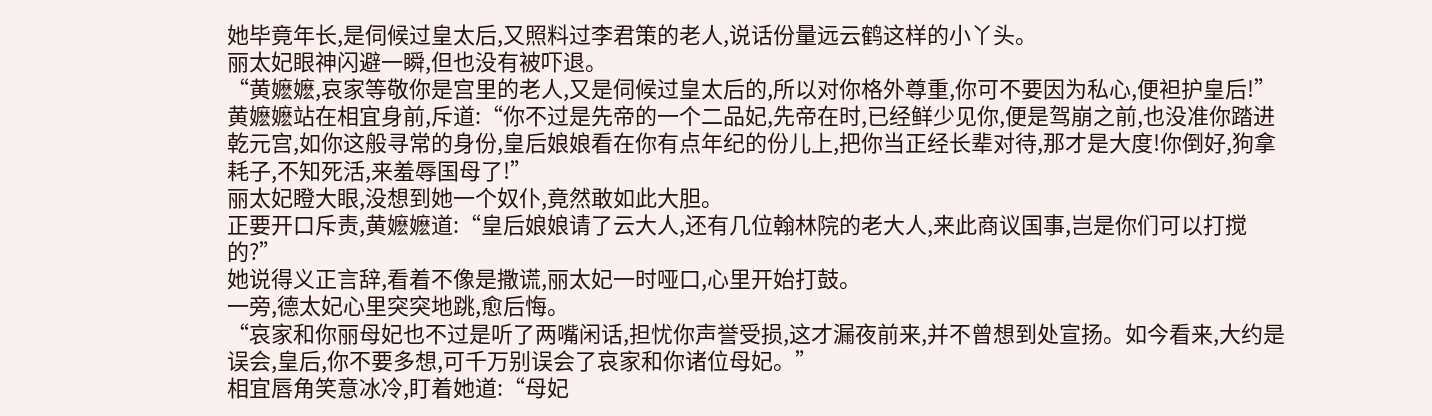她毕竟年长,是伺候过皇太后,又照料过李君策的老人,说话份量远云鹤这样的小丫头。
丽太妃眼神闪避一瞬,但也没有被吓退。
“黄嬷嬷,哀家等敬你是宫里的老人,又是伺候过皇太后的,所以对你格外尊重,你可不要因为私心,便袒护皇后!”
黄嬷嬷站在相宜身前,斥道:“你不过是先帝的一个二品妃,先帝在时,已经鲜少见你,便是驾崩之前,也没准你踏进乾元宫,如你这般寻常的身份,皇后娘娘看在你有点年纪的份儿上,把你当正经长辈对待,那才是大度!你倒好,狗拿耗子,不知死活,来羞辱国母了!”
丽太妃瞪大眼,没想到她一个奴仆,竟然敢如此大胆。
正要开口斥责,黄嬷嬷道:“皇后娘娘请了云大人,还有几位翰林院的老大人,来此商议国事,岂是你们可以打搅的?”
她说得义正言辞,看着不像是撒谎,丽太妃一时哑口,心里开始打鼓。
一旁,德太妃心里突突地跳,愈后悔。
“哀家和你丽母妃也不过是听了两嘴闲话,担忧你声誉受损,这才漏夜前来,并不曾想到处宣扬。如今看来,大约是误会,皇后,你不要多想,可千万别误会了哀家和你诸位母妃。”
相宜唇角笑意冰冷,盯着她道:“母妃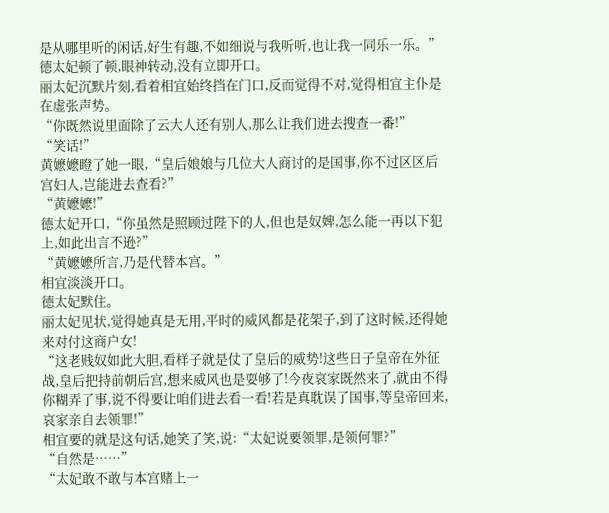是从哪里听的闲话,好生有趣,不如细说与我听听,也让我一同乐一乐。”
德太妃顿了顿,眼神转动,没有立即开口。
丽太妃沉默片刻,看着相宜始终挡在门口,反而觉得不对,觉得相宜主仆是在虚张声势。
“你既然说里面除了云大人还有别人,那么让我们进去搜查一番!”
“笑话!”
黄嬷嬷瞪了她一眼,“皇后娘娘与几位大人商讨的是国事,你不过区区后宫妇人,岂能进去查看?”
“黄嬷嬷!”
德太妃开口,“你虽然是照顾过陛下的人,但也是奴婢,怎么能一再以下犯上,如此出言不逊?”
“黄嬷嬷所言,乃是代替本宫。”
相宜淡淡开口。
德太妃默住。
丽太妃见状,觉得她真是无用,平时的威风都是花架子,到了这时候,还得她来对付这商户女!
“这老贱奴如此大胆,看样子就是仗了皇后的威势!这些日子皇帝在外征战,皇后把持前朝后宫,想来威风也是耍够了!今夜哀家既然来了,就由不得你糊弄了事,说不得要让咱们进去看一看!若是真耽误了国事,等皇帝回来,哀家亲自去领罪!”
相宜要的就是这句话,她笑了笑,说:“太妃说要领罪,是领何罪?”
“自然是……”
“太妃敢不敢与本宫赌上一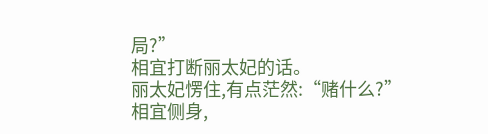局?”
相宜打断丽太妃的话。
丽太妃愣住,有点茫然:“赌什么?”
相宜侧身,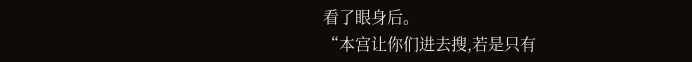看了眼身后。
“本宫让你们进去搜,若是只有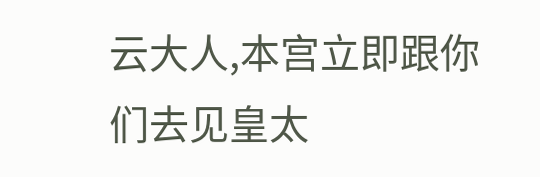云大人,本宫立即跟你们去见皇太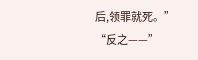后,领罪就死。”
“反之——”